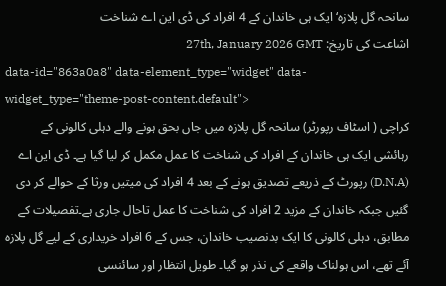سانحہ گل پلازہ‘ ایک ہی خاندان کے 4 افراد کی ڈی این اے شناخت
اشاعت کی تاریخ: 27th, January 2026 GMT
data-id="863a0a8" data-element_type="widget" data-widget_type="theme-post-content.default">
کراچی ( اسٹاف رپورٹر) سانحہ گل پلازہ میں جاں بحق ہونے والے دہلی کالونی کے رہائشی ایک ہی خاندان کے افراد کی شناخت کا عمل مکمل کر لیا گیا ہے۔ ڈی این اے (D.N.A) رپورٹ کے ذریعے تصدیق ہونے کے بعد 4 افراد کی میتیں ورثا کے حوالے کر دی گئیں جبکہ خاندان کے مزید 2 افراد کی شناخت کا عمل تاحال جاری ہے۔تفصیلات کے مطابق، دہلی کالونی کا ایک بدنصیب خاندان، جس کے 6 افراد خریداری کے لیے گل پلازہ آئے تھے، اس ہولناک واقعے کی نذر ہو گیا۔ طویل انتظار اور سائنسی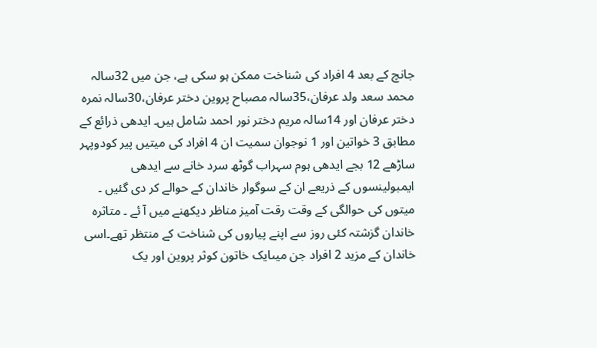جانچ کے بعد 4 افراد کی شناخت ممکن ہو سکی ہے، جن میں 32سالہ محمد سعد ولد عرفان،35سالہ مصباح پروین دختر عرفان،30سالہ نمرہ دختر عرفان اور 14سالہ مریم دختر نور احمد شامل ہیں۔ ایدھی ذرائع کے مطابق 3 خواتین اور 1 نوجوان سمیت ان 4 افراد کی میتیں پیر کودوپہر ساڑھے 12 بجے ایدھی ہوم سہراب گوٹھ سرد خانے سے ایدھی ایمبولینسوں کے ذریعے ان کے سوگوار خاندان کے حوالے کر دی گئیں ۔ میتوں کی حوالگی کے وقت رقت آمیز مناظر دیکھنے میں آ ئے ۔ متاثرہ خاندان گزشتہ کئی روز سے اپنے پیاروں کی شناخت کے منتظر تھے۔اسی خاندان کے مزید 2 افراد جن میںایک خاتون کوثر پروین اور یک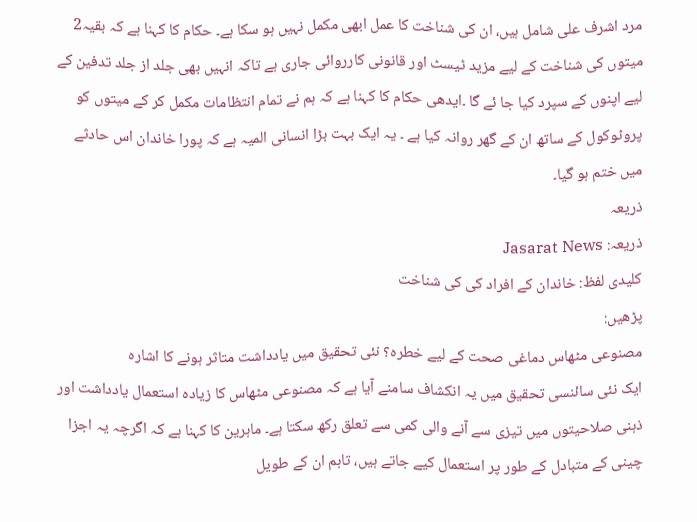مرد اشرف علی شامل ہیں، ان کی شناخت کا عمل ابھی مکمل نہیں ہو سکا ہے۔ حکام کا کہنا ہے کہ بقیہ2 میتوں کی شناخت کے لیے مزید ٹیسٹ اور قانونی کارروائی جاری ہے تاکہ انہیں بھی جلد از جلد تدفین کے لیے اپنوں کے سپرد کیا جا ئے گا ۔ایدھی حکام کا کہنا ہے کہ ہم نے تمام انتظامات مکمل کر کے میتوں کو پروٹوکول کے ساتھ ان کے گھر روانہ کیا ہے ۔ یہ ایک بہت بڑا انسانی المیہ ہے کہ پورا خاندان اس حادثے میں ختم ہو گیا۔
ذریعہ
ذریعہ: Jasarat News
کلیدی لفظ: خاندان کے افراد کی کی شناخت
پڑھیں:
مصنوعی مٹھاس دماغی صحت کے لیے خطرہ؟ نئی تحقیق میں یادداشت متاثر ہونے کا اشارہ
ایک نئی سائنسی تحقیق میں یہ انکشاف سامنے آیا ہے کہ مصنوعی مٹھاس کا زیادہ استعمال یادداشت اور ذہنی صلاحیتوں میں تیزی سے آنے والی کمی سے تعلق رکھ سکتا ہے۔ ماہرین کا کہنا ہے کہ اگرچہ یہ اجزا چینی کے متبادل کے طور پر استعمال کیے جاتے ہیں، تاہم ان کے طویل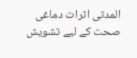المدتی اثرات دماغی صحت کے لیے تشویش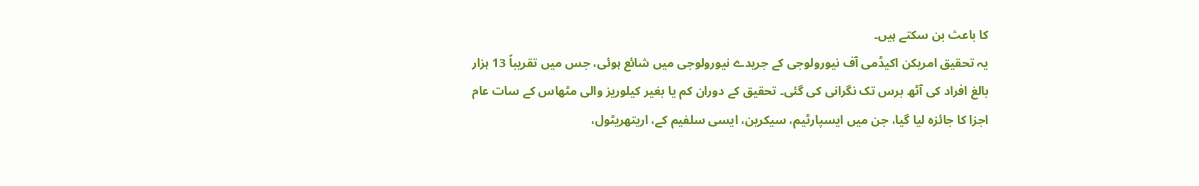کا باعث بن سکتے ہیں۔
یہ تحقیق امریکن اکیڈمی آف نیورولوجی کے جریدے نیورولوجی میں شائع ہوئی، جس میں تقریباً 13 ہزار بالغ افراد کی آٹھ برس تک نگرانی کی گئی۔ تحقیق کے دوران کم یا بغیر کیلوریز والی مٹھاس کے سات عام اجزا کا جائزہ لیا گیا، جن میں ایسپارٹیم، سیکرین، ایسی سلفیم کے، اریتھریٹول،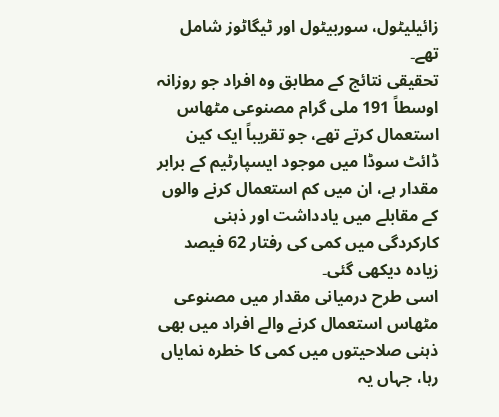زائیلیٹول، سوربیٹول اور ٹیگاٹوز شامل تھے۔
تحقیقی نتائج کے مطابق وہ افراد جو روزانہ اوسطاً 191 ملی گرام مصنوعی مٹھاس استعمال کرتے تھے، جو تقریباً ایک کین ڈائٹ سوڈا میں موجود ایسپارٹیم کے برابر مقدار ہے، ان میں کم استعمال کرنے والوں کے مقابلے میں یادداشت اور ذہنی کارکردگی میں کمی کی رفتار 62 فیصد زیادہ دیکھی گئی۔
اسی طرح درمیانی مقدار میں مصنوعی مٹھاس استعمال کرنے والے افراد میں بھی ذہنی صلاحیتوں میں کمی کا خطرہ نمایاں رہا، جہاں یہ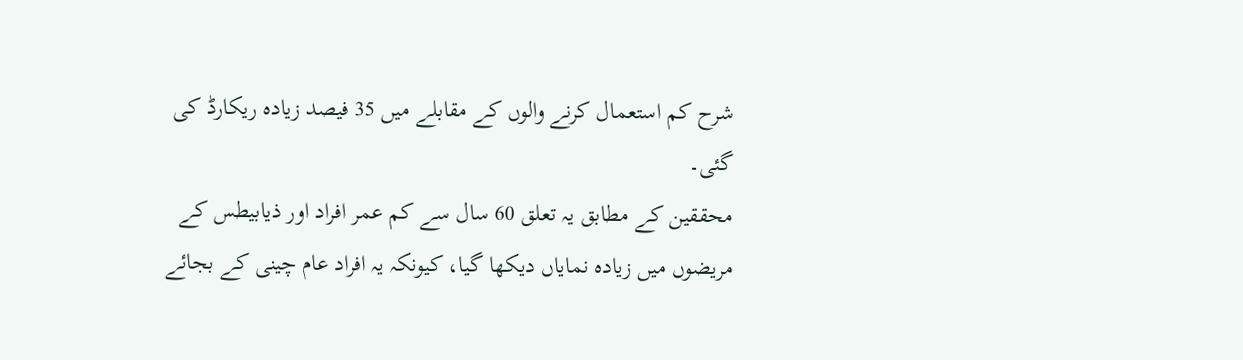شرح کم استعمال کرنے والوں کے مقابلے میں 35 فیصد زیادہ ریکارڈ کی گئی۔
محققین کے مطابق یہ تعلق 60 سال سے کم عمر افراد اور ذیابیطس کے مریضوں میں زیادہ نمایاں دیکھا گیا، کیونکہ یہ افراد عام چینی کے بجائے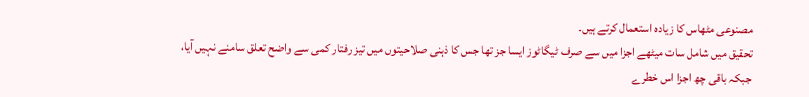مصنوعی مٹھاس کا زیادہ استعمال کرتے ہیں۔
تحقیق میں شامل سات میٹھے اجزا میں سے صرف ٹیگاٹوز ایسا جز تھا جس کا ذہنی صلاحیتوں میں تیز رفتار کمی سے واضح تعلق سامنے نہیں آیا، جبکہ باقی چھ اجزا اس خطرے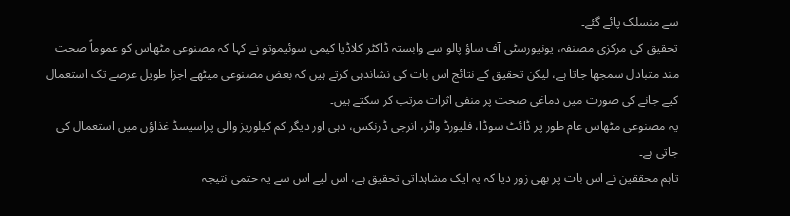سے منسلک پائے گئے۔
تحقیق کی مرکزی مصنفہ، یونیورسٹی آف ساؤ پالو سے وابستہ ڈاکٹر کلاڈیا کیمی سوئیموتو نے کہا کہ مصنوعی مٹھاس کو عموماً صحت مند متبادل سمجھا جاتا ہے، لیکن تحقیق کے نتائج اس بات کی نشاندہی کرتے ہیں کہ بعض مصنوعی میٹھے اجزا طویل عرصے تک استعمال کیے جانے کی صورت میں دماغی صحت پر منفی اثرات مرتب کر سکتے ہیں۔
یہ مصنوعی مٹھاس عام طور پر ڈائٹ سوڈا، فلیورڈ واٹر، انرجی ڈرنکس، دہی اور دیگر کم کیلوریز والی پراسیسڈ غذاؤں میں استعمال کی جاتی ہے۔
تاہم محققین نے اس بات پر بھی زور دیا کہ یہ ایک مشاہداتی تحقیق ہے، اس لیے اس سے یہ حتمی نتیجہ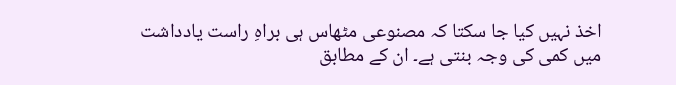اخذ نہیں کیا جا سکتا کہ مصنوعی مٹھاس ہی براہِ راست یادداشت میں کمی کی وجہ بنتی ہے۔ ان کے مطابق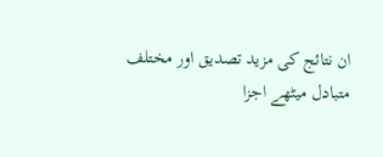ان نتائج کی مزید تصدیق اور مختلف متبادل میٹھے اجزا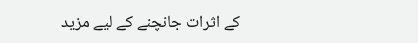کے اثرات جانچنے کے لیے مزید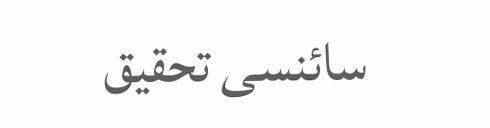سائنسی تحقیق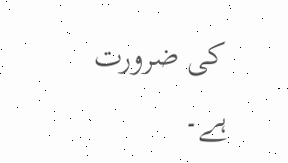کی ضرورت ہے۔